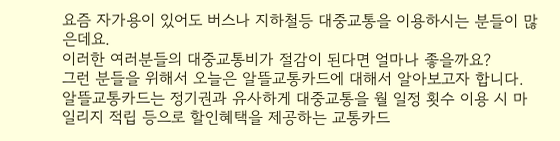요즘 자가용이 있어도 버스나 지하철등 대중교통을 이용하시는 분들이 많은데요.
이러한 여러분들의 대중교통비가 절감이 된다면 얼마나 좋을까요?
그런 분들을 위해서 오늘은 알뜰교통카드에 대해서 알아보고자 합니다.
알뜰교통카드는 정기권과 유사하게 대중교통을 월 일정 횟수 이용 시 마일리지 적립 등으로 할인혜택을 제공하는 교통카드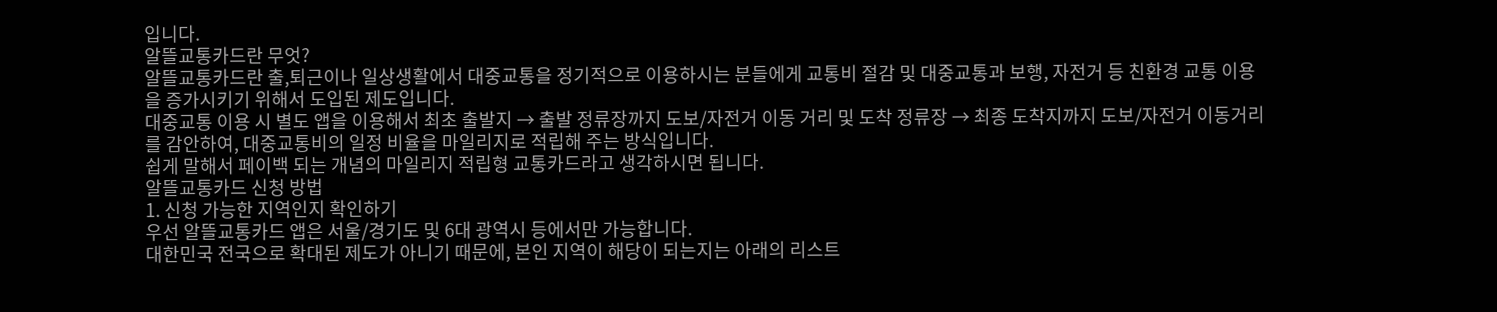입니다.
알뜰교통카드란 무엇?
알뜰교통카드란 출,퇴근이나 일상생활에서 대중교통을 정기적으로 이용하시는 분들에게 교통비 절감 및 대중교통과 보행, 자전거 등 친환경 교통 이용을 증가시키기 위해서 도입된 제도입니다.
대중교통 이용 시 별도 앱을 이용해서 최초 출발지 → 출발 정류장까지 도보/자전거 이동 거리 및 도착 정류장 → 최종 도착지까지 도보/자전거 이동거리를 감안하여, 대중교통비의 일정 비율을 마일리지로 적립해 주는 방식입니다.
쉽게 말해서 페이백 되는 개념의 마일리지 적립형 교통카드라고 생각하시면 됩니다.
알뜰교통카드 신청 방법
1. 신청 가능한 지역인지 확인하기
우선 알뜰교통카드 앱은 서울/경기도 및 6대 광역시 등에서만 가능합니다.
대한민국 전국으로 확대된 제도가 아니기 때문에, 본인 지역이 해당이 되는지는 아래의 리스트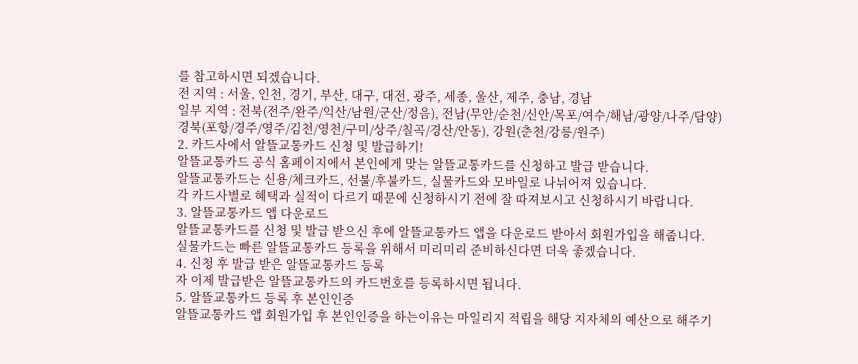를 참고하시면 되겠습니다.
전 지역 : 서울, 인천, 경기, 부산, 대구, 대전, 광주, 세종, 울산, 제주, 충남, 경남
일부 지역 : 전북(전주/완주/익산/남원/군산/정음), 전남(무안/순천/신안/목포/여수/해남/광양/나주/담양)
경북(포항/경주/영주/김천/영천/구미/상주/칠곡/경산/안동), 강원(춘천/강릉/원주)
2. 카드사에서 알뜰교통카드 신청 및 발급하기!
알뜰교통카드 공식 홈페이지에서 본인에게 맞는 알뜰교통카드를 신청하고 발급 받습니다.
알뜰교통카드는 신용/체크카드, 선불/후불카드, 실물카드와 모바일로 나뉘어져 있습니다.
각 카드사별로 혜택과 실적이 다르기 때문에 신청하시기 전에 잘 따져보시고 신청하시기 바랍니다.
3. 알뜰교통카드 앱 다운로드
알뜰교통카드를 신청 및 발급 받으신 후에 알뜰교통카드 앱을 다운로드 받아서 회원가입을 해줍니다.
실물카드는 빠른 알뜰교통카드 등록을 위해서 미리미리 준비하신다면 더욱 좋겠습니다.
4. 신청 후 발급 받은 알뜰교통카드 등록
자 이제 발급받은 알뜰교통카드의 카드번호를 등록하시면 됩니다.
5. 알뜰교통카드 등록 후 본인인증
알뜰교통카드 앱 회원가입 후 본인인증을 하는이유는 마일리지 적립을 해당 지자체의 예산으로 해주기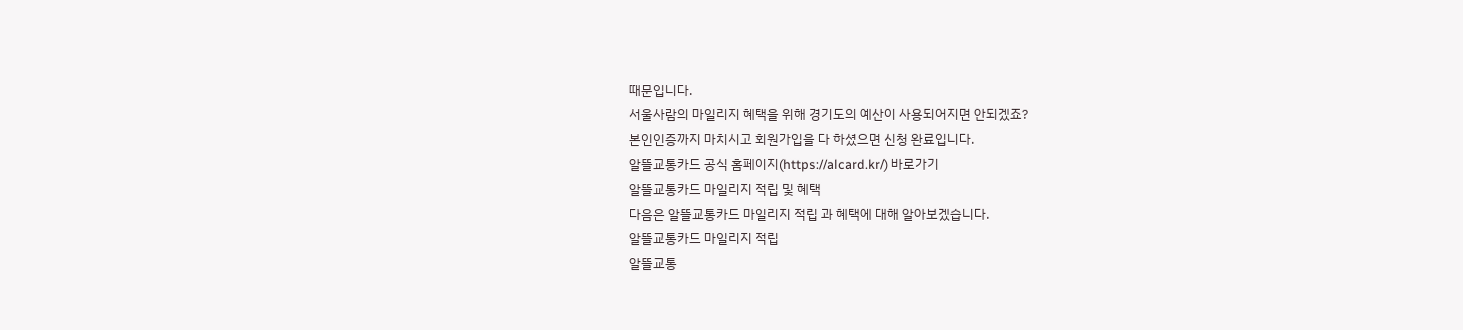때문입니다.
서울사람의 마일리지 혜택을 위해 경기도의 예산이 사용되어지면 안되겠죠?
본인인증까지 마치시고 회원가입을 다 하셨으면 신청 완료입니다.
알뜰교통카드 공식 홈페이지(https://alcard.kr/) 바로가기
알뜰교통카드 마일리지 적립 및 혜택
다음은 알뜰교통카드 마일리지 적립 과 혜택에 대해 알아보겠습니다.
알뜰교통카드 마일리지 적립
알뜰교통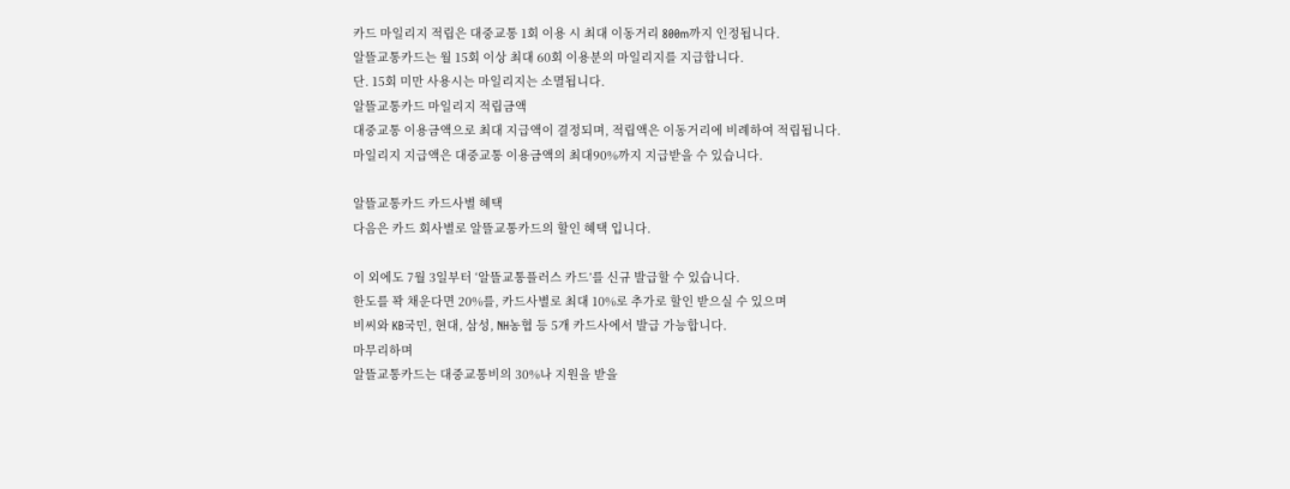카드 마일리지 적립은 대중교통 1회 이용 시 최대 이동거리 800m까지 인정됩니다.
알뜰교통카드는 월 15회 이상 최대 60회 이용분의 마일리지를 지급합니다.
단. 15회 미만 사용시는 마일리지는 소멸됩니다.
알뜰교통카드 마일리지 적립금액
대중교통 이용금액으로 최대 지급액이 결정되며, 적립액은 이동거리에 비례하여 적립됩니다.
마일리지 지급액은 대중교통 이용금액의 최대90%까지 지급받을 수 있습니다.

알뜰교통카드 카드사별 혜택
다음은 카드 회사별로 알뜰교통카드의 할인 혜택 입니다.

이 외에도 7월 3일부터 ‘알뜰교통플러스 카드’를 신규 발급할 수 있습니다.
한도를 꽉 채운다면 20%를, 카드사별로 최대 10%로 추가로 할인 받으실 수 있으며
비씨와 KB국민, 현대, 삼성, NH농협 등 5개 카드사에서 발급 가능합니다.
마무리하며
알뜰교통카드는 대중교통비의 30%나 지원을 받을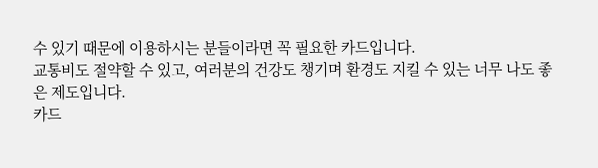수 있기 때문에 이용하시는 분들이라면 꼭 필요한 카드입니다.
교통비도 절약할 수 있고, 여러분의 건강도 챙기며 환경도 지킬 수 있는 너무 나도 좋은 제도입니다.
카드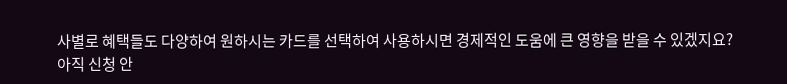사별로 혜택들도 다양하여 원하시는 카드를 선택하여 사용하시면 경제적인 도움에 큰 영향을 받을 수 있겠지요?
아직 신청 안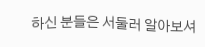하신 분들은 서둘러 알아보셔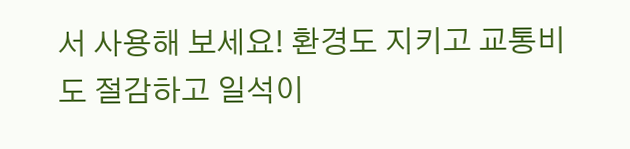서 사용해 보세요! 환경도 지키고 교통비도 절감하고 일석이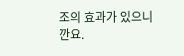조의 효과가 있으니깐요.